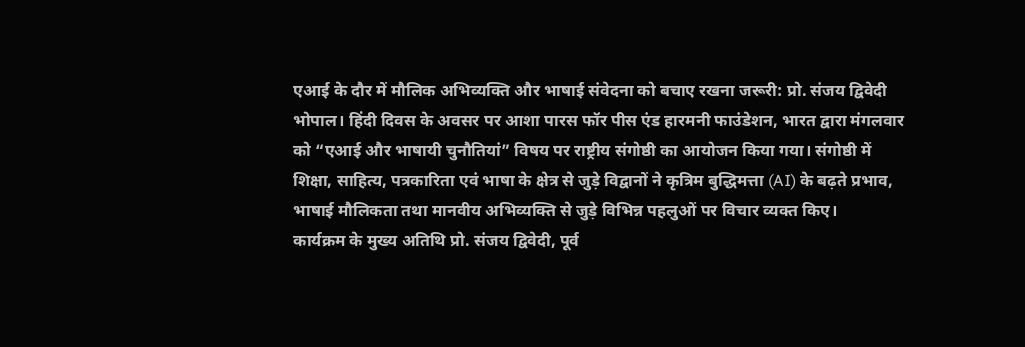एआई के दौर में मौलिक अभिव्यक्ति और भाषाई संवेदना को बचाए रखना जरूरी: प्रो. संजय द्विवेदी
भोपाल। हिंदी दिवस के अवसर पर आशा पारस फॉर पीस एंड हारमनी फाउंडेशन, भारत द्वारा मंगलवार को “एआई और भाषायी चुनौतियां” विषय पर राष्ट्रीय संगोष्ठी का आयोजन किया गया। संगोष्ठी में शिक्षा, साहित्य, पत्रकारिता एवं भाषा के क्षेत्र से जुड़े विद्वानों ने कृत्रिम बुद्धिमत्ता (AI) के बढ़ते प्रभाव, भाषाई मौलिकता तथा मानवीय अभिव्यक्ति से जुड़े विभिन्न पहलुओं पर विचार व्यक्त किए।
कार्यक्रम के मुख्य अतिथि प्रो. संजय द्विवेदी, पूर्व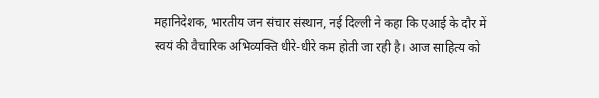महानिदेशक, भारतीय जन संचार संस्थान, नई दिल्ली ने कहा कि एआई के दौर में स्वयं की वैचारिक अभिव्यक्ति धीरे-धीरे कम होती जा रही है। आज साहित्य को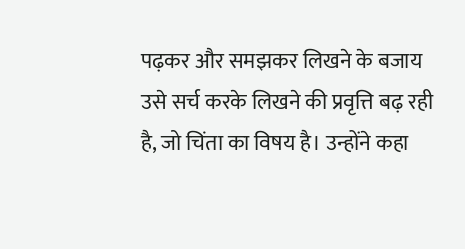पढ़कर और समझकर लिखने के बजाय उसे सर्च करके लिखने की प्रवृत्ति बढ़ रही है, जो चिंता का विषय है। उन्होंने कहा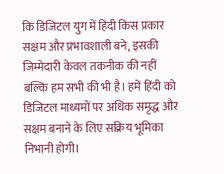कि डिजिटल युग में हिंदी किस प्रकार सक्षम और प्रभावशाली बने, इसकी जिम्मेदारी केवल तकनीक की नहीं बल्कि हम सभी की भी है। हमें हिंदी को डिजिटल माध्यमों पर अधिक समृद्ध और सक्षम बनाने के लिए सक्रिय भूमिका निभानी होगी।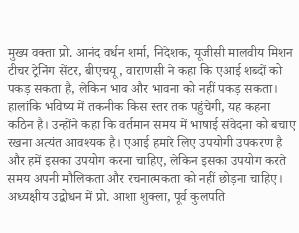मुख्य वक्ता प्रो. आनंद वर्धन शर्मा, निदेशक, यूजीसी मालवीय मिशन टीचर ट्रेनिंग सेंटर, बीएचयू, वाराणसी ने कहा कि एआई शब्दों को पकड़ सकता है, लेकिन भाव और भावना को नहीं पकड़ सकता। हालांकि भविष्य में तकनीक किस स्तर तक पहुंचेगी, यह कहना कठिन है। उन्होंने कहा कि वर्तमान समय में भाषाई संवेदना को बचाए रखना अत्यंत आवश्यक है। एआई हमारे लिए उपयोगी उपकरण है और हमें इसका उपयोग करना चाहिए, लेकिन इसका उपयोग करते समय अपनी मौलिकता और रचनात्मकता को नहीं छोड़ना चाहिए।
अध्यक्षीय उद्बोधन में प्रो. आशा शुक्ला, पूर्व कुलपति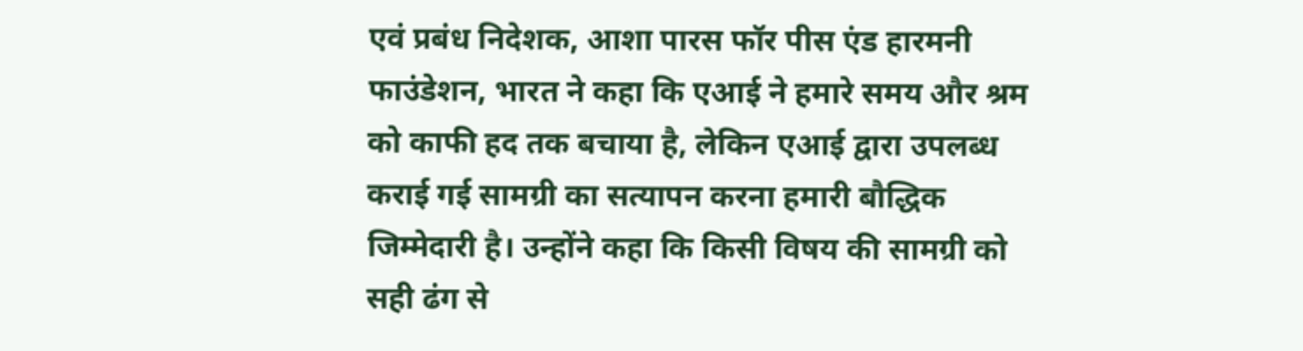एवं प्रबंध निदेशक, आशा पारस फॉर पीस एंड हारमनी फाउंडेशन, भारत ने कहा कि एआई ने हमारे समय और श्रम को काफी हद तक बचाया है, लेकिन एआई द्वारा उपलब्ध कराई गई सामग्री का सत्यापन करना हमारी बौद्धिक जिम्मेदारी है। उन्होंने कहा कि किसी विषय की सामग्री को सही ढंग से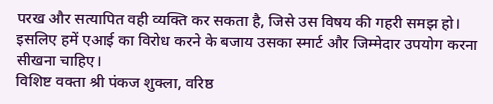परख और सत्यापित वही व्यक्ति कर सकता है, जिसे उस विषय की गहरी समझ हो। इसलिए हमें एआई का विरोध करने के बजाय उसका स्मार्ट और जिम्मेदार उपयोग करना सीखना चाहिए।
विशिष्ट वक्ता श्री पंकज शुक्ला, वरिष्ठ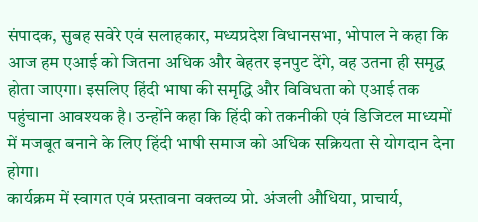संपादक, सुबह सवेरे एवं सलाहकार, मध्यप्रदेश विधानसभा, भोपाल ने कहा कि आज हम एआई को जितना अधिक और बेहतर इनपुट देंगे, वह उतना ही समृद्ध होता जाएगा। इसलिए हिंदी भाषा की समृद्धि और विविधता को एआई तक पहुंचाना आवश्यक है। उन्होंने कहा कि हिंदी को तकनीकी एवं डिजिटल माध्यमों में मजबूत बनाने के लिए हिंदी भाषी समाज को अधिक सक्रियता से योगदान देना होगा।
कार्यक्रम में स्वागत एवं प्रस्तावना वक्तव्य प्रो. अंजली औधिया, प्राचार्य,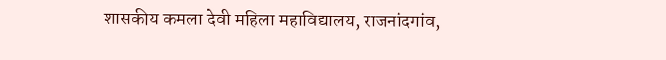शासकीय कमला देवी महिला महाविद्यालय, राजनांदगांव,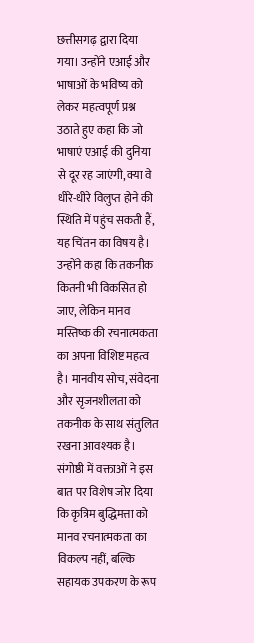छत्तीसगढ़ द्वारा दिया गया। उन्होंने एआई और भाषाओं के भविष्य को लेकर महत्वपूर्ण प्रश्न उठाते हुए कहा कि जो भाषाएं एआई की दुनिया से दूर रह जाएंगी, क्या वे धीरे-धीरे विलुप्त होने की स्थिति में पहुंच सकती हैं, यह चिंतन का विषय है। उन्होंने कहा कि तकनीक कितनी भी विकसित हो जाए, लेकिन मानव मस्तिष्क की रचनात्मकता का अपना विशिष्ट महत्व है। मानवीय सोच, संवेदना और सृजनशीलता को तकनीक के साथ संतुलित रखना आवश्यक है।
संगोष्ठी में वक्ताओं ने इस बात पर विशेष जोर दिया कि कृत्रिम बुद्धिमत्ता को मानव रचनात्मकता का विकल्प नहीं, बल्कि सहायक उपकरण के रूप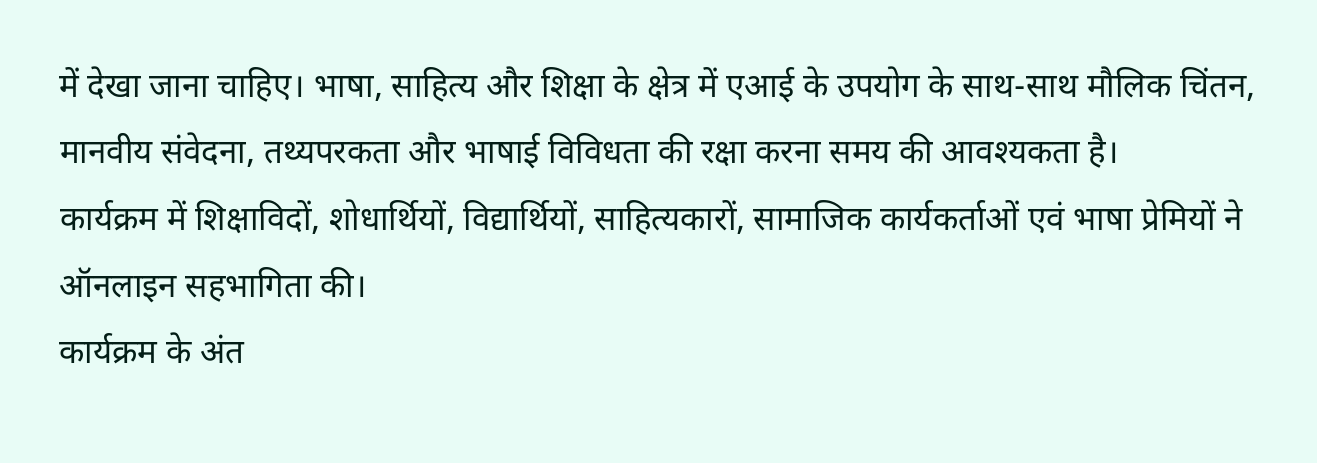में देखा जाना चाहिए। भाषा, साहित्य और शिक्षा के क्षेत्र में एआई के उपयोग के साथ-साथ मौलिक चिंतन, मानवीय संवेदना, तथ्यपरकता और भाषाई विविधता की रक्षा करना समय की आवश्यकता है।
कार्यक्रम में शिक्षाविदों, शोधार्थियों, विद्यार्थियों, साहित्यकारों, सामाजिक कार्यकर्ताओं एवं भाषा प्रेमियों ने ऑनलाइन सहभागिता की।
कार्यक्रम के अंत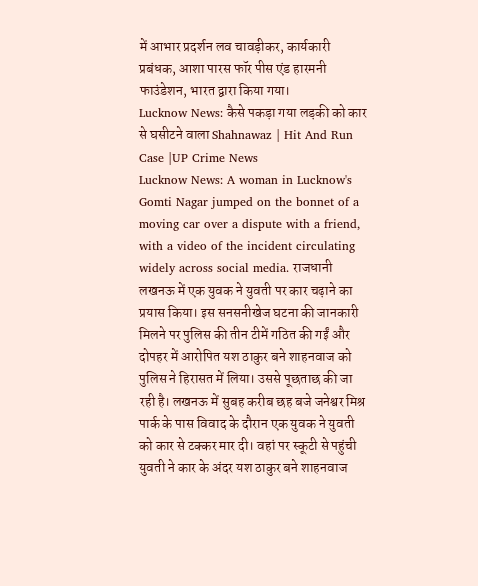में आभार प्रदर्शन लव चावड़ीकर, कार्यकारी प्रबंधक, आशा पारस फॉर पीस एंड हारमनी फाउंडेशन, भारत द्वारा किया गया।
Lucknow News: कैसे पकड़ा गया लड़की को कार से घसीटने वाला Shahnawaz | Hit And Run Case |UP Crime News
Lucknow News: A woman in Lucknow's Gomti Nagar jumped on the bonnet of a moving car over a dispute with a friend, with a video of the incident circulating widely across social media. राजधानी लखनऊ में एक युवक ने युवती पर कार चढ़ाने का प्रयास किया। इस सनसनीखेज घटना की जानकारी मिलने पर पुलिस की तीन टीमें गठित की गईं और दोपहर में आरोपित यश ठाकुर बने शाहनवाज को पुलिस ने हिरासत में लिया। उससे पूछताछ की जा रही है। लखनऊ में सुबह करीब छह बजे जनेश्वर मिश्र पार्क के पास विवाद के दौरान एक युवक ने युवती को कार से टक्कर मार दी। वहां पर स्कूटी से पहुंची युवती ने कार के अंदर यश ठाकुर बने शाहनवाज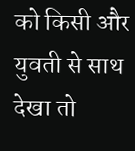को किसी और युवती से साथ देखा तो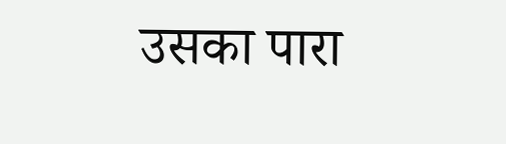उसका पारा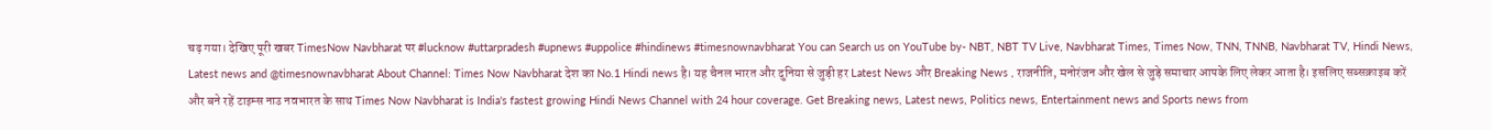चढ़ गया। देखिए पूरी खबर TimesNow Navbharat पर #lucknow #uttarpradesh #upnews #uppolice #hindinews #timesnownavbharat You can Search us on YouTube by- NBT, NBT TV Live, Navbharat Times, Times Now, TNN, TNNB, Navbharat TV, Hindi News, Latest news and @timesnownavbharat About Channel: Times Now Navbharat देश का No.1 Hindi news है। यह चैनल भारत और दुनिया से जुड़ी हर Latest News और Breaking News , राजनीति, मनोरंजन और खेल से जुड़े समाचार आपके लिए लेकर आता है। इसलिए सब्सक्राइब करें और बने रहें टाइम्स नाउ नवभारत के साथ Times Now Navbharat is India's fastest growing Hindi News Channel with 24 hour coverage. Get Breaking news, Latest news, Politics news, Entertainment news and Sports news from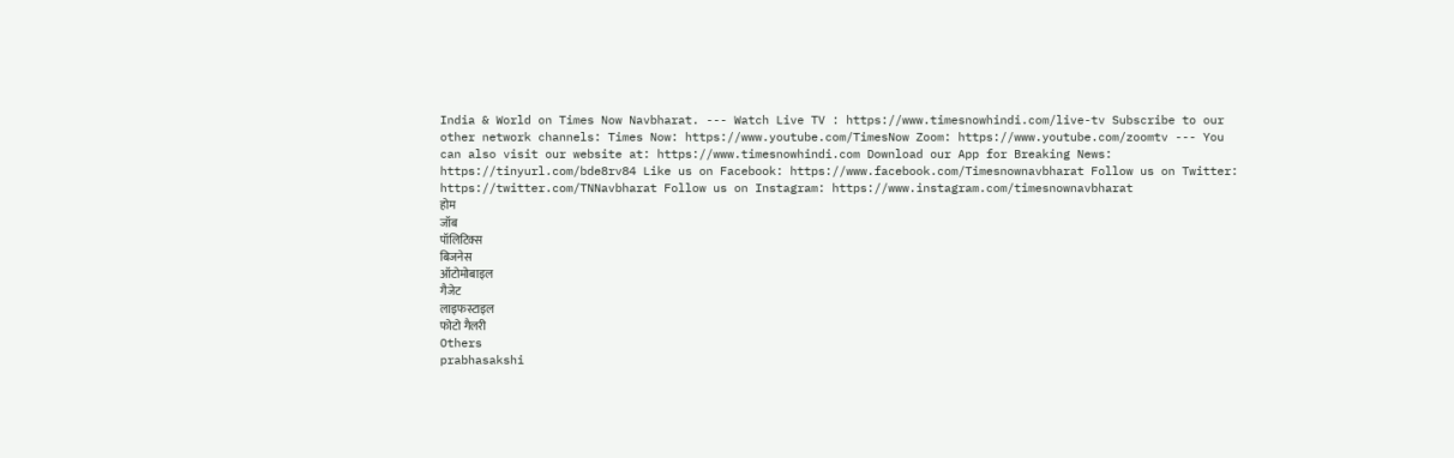India & World on Times Now Navbharat. --- Watch Live TV : https://www.timesnowhindi.com/live-tv Subscribe to our other network channels: Times Now: https://www.youtube.com/TimesNow Zoom: https://www.youtube.com/zoomtv --- You can also visit our website at: https://www.timesnowhindi.com Download our App for Breaking News: https://tinyurl.com/bde8rv84 Like us on Facebook: https://www.facebook.com/Timesnownavbharat Follow us on Twitter: https://twitter.com/TNNavbharat Follow us on Instagram: https://www.instagram.com/timesnownavbharat
होम
जॉब
पॉलिटिक्स
बिजनेस
ऑटोमोबाइल
गैजेट
लाइफस्टाइल
फोटो गैलरी
Others
prabhasakshi